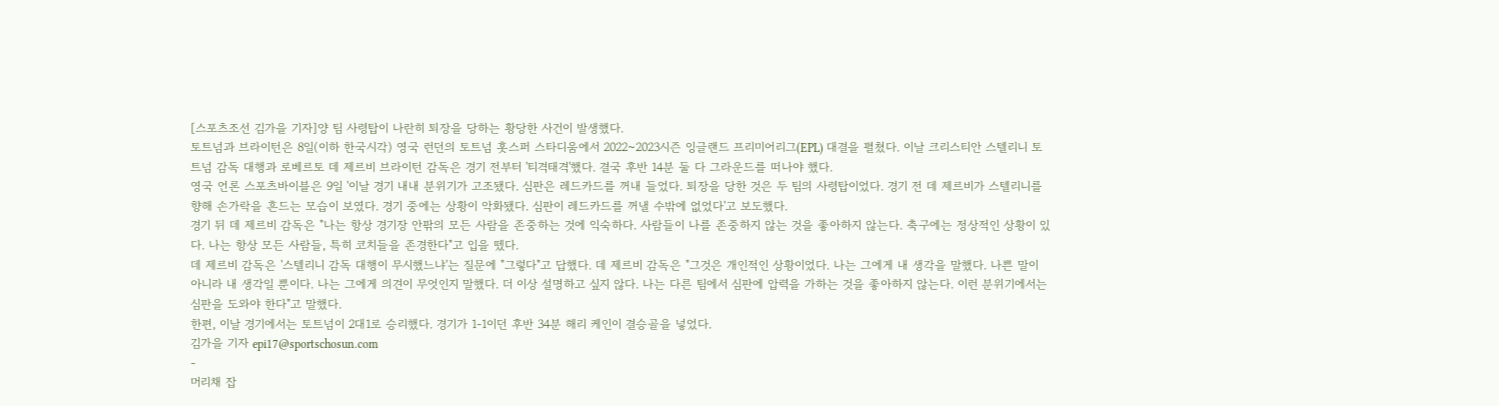[스포츠조선 김가을 기자]양 팀 사령탑이 나란히 퇴장을 당하는 황당한 사건이 발생했다.
토트넘과 브라이턴은 8일(이하 한국시각) 영국 런던의 토트넘 홋스퍼 스타디움에서 2022~2023시즌 잉글랜드 프리미어리그(EPL) 대결을 펼쳤다. 이날 크리스티안 스텔리니 토트넘 감독 대행과 로베르토 데 제르비 브라이턴 감독은 경기 전부터 '티격태격'했다. 결국 후반 14분 둘 다 그라운드를 떠나야 했다.
영국 언론 스포츠바이블은 9일 '이날 경기 내내 분위기가 고조됐다. 심판은 레드카드를 꺼내 들었다. 퇴장을 당한 것은 두 팀의 사령탑이었다. 경기 전 데 제르비가 스텔리니를 향해 손가락을 흔드는 모습이 보였다. 경기 중에는 상황이 악화됐다. 심판이 레드카드를 꺼낼 수밖에 없었다'고 보도했다.
경기 뒤 데 제르비 감독은 "나는 항상 경기장 안팎의 모든 사람을 존중하는 것에 익숙하다. 사람들이 나를 존중하지 않는 것을 좋아하지 않는다. 축구에는 정상적인 상황이 있다. 나는 항상 모든 사람들, 특히 코치들을 존경한다"고 입을 뗐다.
데 제르비 감독은 '스텔리니 감독 대행이 무시했느냐'는 질문에 "그렇다"고 답했다. 데 제르비 감독은 "그것은 개인적인 상황이었다. 나는 그에게 내 생각을 말했다. 나쁜 말이 아니라 내 생각일 뿐이다. 나는 그에게 의견이 무엇인지 말했다. 더 이상 설명하고 싶지 않다. 나는 다른 팀에서 심판에 압력을 가하는 것을 좋아하지 않는다. 이런 분위기에서는 심판을 도와야 한다"고 말했다.
한편, 이날 경기에서는 토트넘이 2대1로 승리했다. 경기가 1-1이던 후반 34분 해리 케인이 결승골을 넣었다.
김가을 기자 epi17@sportschosun.com
-
머리채 잡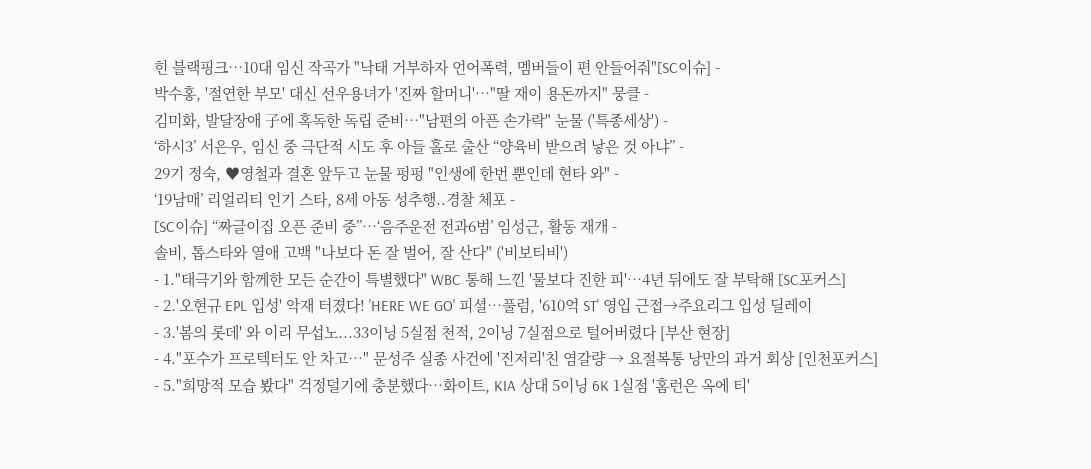힌 블랙핑크…10대 임신 작곡가 "낙태 거부하자 언어폭력, 멤버들이 편 안들어줘"[SC이슈] -
박수홍, '절연한 부모' 대신 선우용녀가 '진짜 할머니'…"딸 재이 용돈까지" 뭉클 -
김미화, 발달장애 子에 혹독한 독립 준비…"남편의 아픈 손가락" 눈물 ('특종세상') -
‘하시3’ 서은우, 임신 중 극단적 시도 후 아들 홀로 출산 “양육비 받으려 낳은 것 아냐” -
29기 정숙, ♥영철과 결혼 앞두고 눈물 펑펑 "인생에 한번 뿐인데 현타 와" -
‘19남매’ 리얼리티 인기 스타, 8세 아동 성추행..경찰 체포 -
[SC이슈] “짜글이집 오픈 준비 중”…‘음주운전 전과6범’ 임성근, 활동 재개 -
솔비, 톱스타와 열애 고백 "나보다 돈 잘 벌어, 잘 산다" ('비보티비')
- 1."태극기와 함께한 모든 순간이 특별했다" WBC 통해 느낀 '물보다 진한 피'…4년 뒤에도 잘 부탁해 [SC포커스]
- 2.'오현규 EPL 입성' 악재 터졌다! 'HERE WE GO' 피셜…풀럼, '610억 ST' 영입 근접→주요리그 입성 딜레이
- 3.'봄의 롯데' 와 이리 무섭노...33이닝 5실점 천적, 2이닝 7실점으로 털어버렸다 [부산 현장]
- 4."포수가 프로텍터도 안 차고…" 문성주 실종 사건에 '진저리'친 염갈량 → 요절복통 낭만의 과거 회상 [인천포커스]
- 5."희망적 모습 봤다" 걱정덜기에 충분했다…화이트, KIA 상대 5이닝 6K 1실점 '홈런은 옥에 티'